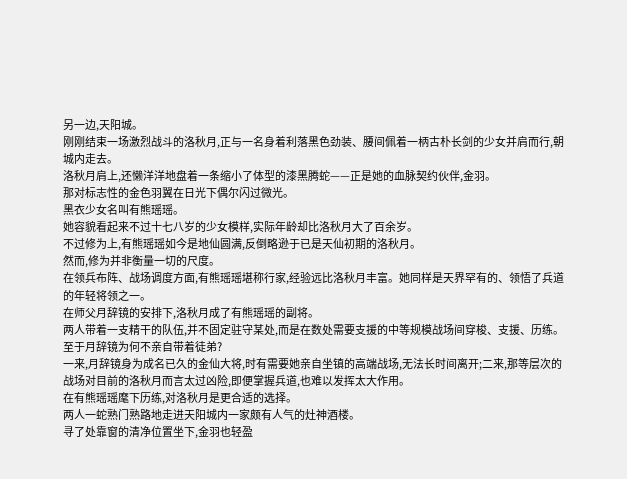另一边,天阳城。
刚刚结束一场激烈战斗的洛秋月,正与一名身着利落黑色劲装、腰间佩着一柄古朴长剑的少女并肩而行,朝城内走去。
洛秋月肩上,还懒洋洋地盘着一条缩小了体型的漆黑腾蛇——正是她的血脉契约伙伴,金羽。
那对标志性的金色羽翼在日光下偶尔闪过微光。
黑衣少女名叫有熊瑶瑶。
她容貌看起来不过十七八岁的少女模样,实际年龄却比洛秋月大了百余岁。
不过修为上,有熊瑶瑶如今是地仙圆满,反倒略逊于已是天仙初期的洛秋月。
然而,修为并非衡量一切的尺度。
在领兵布阵、战场调度方面,有熊瑶瑶堪称行家,经验远比洛秋月丰富。她同样是天界罕有的、领悟了兵道的年轻将领之一。
在师父月辞镜的安排下,洛秋月成了有熊瑶瑶的副将。
两人带着一支精干的队伍,并不固定驻守某处,而是在数处需要支援的中等规模战场间穿梭、支援、历练。
至于月辞镜为何不亲自带着徒弟?
一来,月辞镜身为成名已久的金仙大将,时有需要她亲自坐镇的高端战场,无法长时间离开;二来,那等层次的战场对目前的洛秋月而言太过凶险,即便掌握兵道,也难以发挥太大作用。
在有熊瑶瑶麾下历练,对洛秋月是更合适的选择。
两人一蛇熟门熟路地走进天阳城内一家颇有人气的灶神酒楼。
寻了处靠窗的清净位置坐下,金羽也轻盈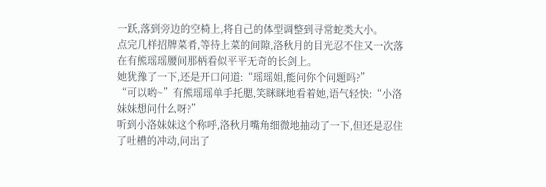一跃,落到旁边的空椅上,将自己的体型调整到寻常蛇类大小。
点完几样招牌菜肴,等待上菜的间隙,洛秋月的目光忍不住又一次落在有熊瑶瑶腰间那柄看似平平无奇的长剑上。
她犹豫了一下,还是开口问道:“瑶瑶姐,能问你个问题吗?”
“可以哟~”有熊瑶瑶单手托腮,笑眯眯地看着她,语气轻快:“小洛妹妹想问什么呀?”
听到小洛妹妹这个称呼,洛秋月嘴角细微地抽动了一下,但还是忍住了吐槽的冲动,问出了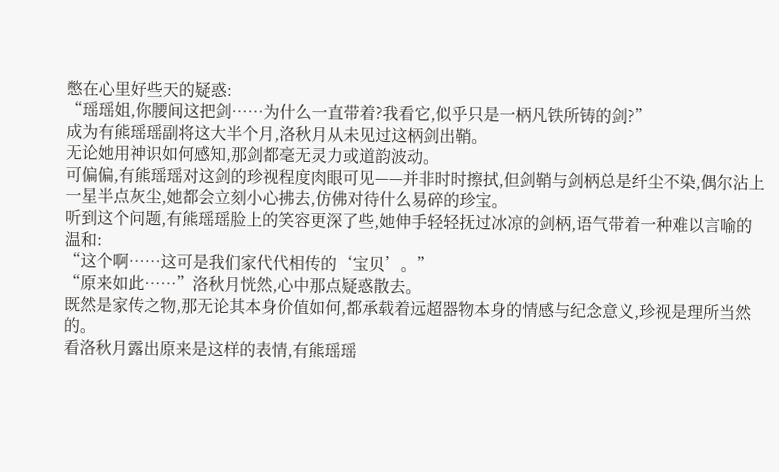憋在心里好些天的疑惑:
“瑶瑶姐,你腰间这把剑……为什么一直带着?我看它,似乎只是一柄凡铁所铸的剑?”
成为有熊瑶瑶副将这大半个月,洛秋月从未见过这柄剑出鞘。
无论她用神识如何感知,那剑都毫无灵力或道韵波动。
可偏偏,有熊瑶瑶对这剑的珍视程度肉眼可见——并非时时擦拭,但剑鞘与剑柄总是纤尘不染,偶尔沾上一星半点灰尘,她都会立刻小心拂去,仿佛对待什么易碎的珍宝。
听到这个问题,有熊瑶瑶脸上的笑容更深了些,她伸手轻轻抚过冰凉的剑柄,语气带着一种难以言喻的温和:
“这个啊……这可是我们家代代相传的‘宝贝’。”
“原来如此……”洛秋月恍然,心中那点疑惑散去。
既然是家传之物,那无论其本身价值如何,都承载着远超器物本身的情感与纪念意义,珍视是理所当然的。
看洛秋月露出原来是这样的表情,有熊瑶瑶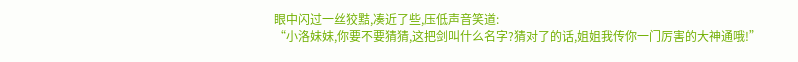眼中闪过一丝狡黠,凑近了些,压低声音笑道:
“小洛妹妹,你要不要猜猜,这把剑叫什么名字?猜对了的话,姐姐我传你一门厉害的大神通哦!”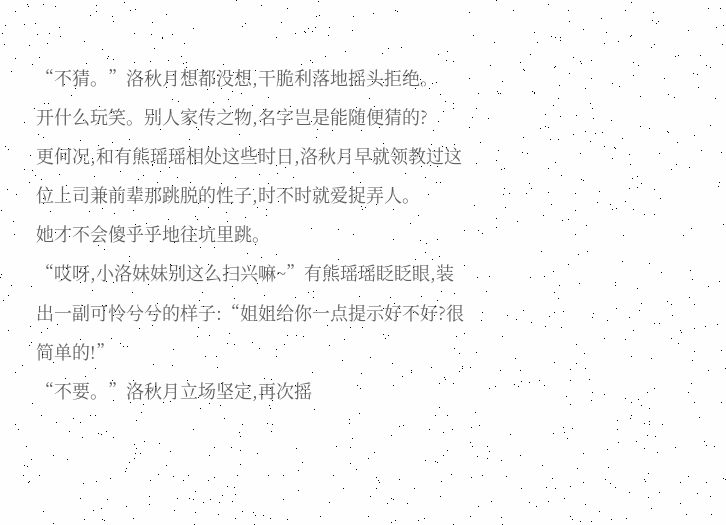“不猜。”洛秋月想都没想,干脆利落地摇头拒绝。
开什么玩笑。别人家传之物,名字岂是能随便猜的?
更何况,和有熊瑶瑶相处这些时日,洛秋月早就领教过这位上司兼前辈那跳脱的性子,时不时就爱捉弄人。
她才不会傻乎乎地往坑里跳。
“哎呀,小洛妹妹别这么扫兴嘛~”有熊瑶瑶眨眨眼,装出一副可怜兮兮的样子:“姐姐给你一点提示好不好?很简单的!”
“不要。”洛秋月立场坚定,再次摇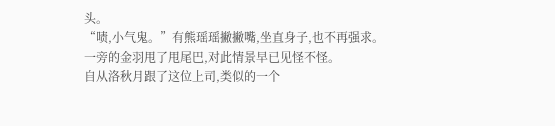头。
“啧,小气鬼。”有熊瑶瑶撇撇嘴,坐直身子,也不再强求。
一旁的金羽甩了甩尾巴,对此情景早已见怪不怪。
自从洛秋月跟了这位上司,类似的一个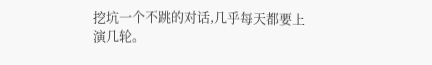挖坑一个不跳的对话,几乎每天都要上演几轮。